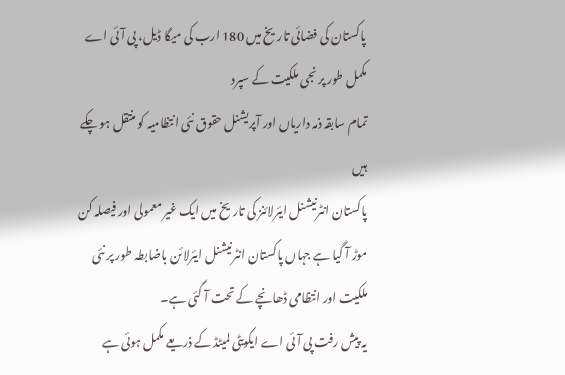پاکستان کی فضائی تاریخ میں 180 ارب کی میگا ڈیل، پی آئی اے مکمل طور پر نجی ملکیت کے سپرد
تمام سابقہ ذمہ داریاں اور آپریشنل حقوق نئی انتظامیہ کو منتقل ہو چکے ہیں
پاکستان انٹرنیشنل ایئرلائنز کی تاریخ میں ایک غیر معمولی اور فیصلہ کن موڑ آ گیا ہے جہاں پاکستان انٹرنیشنل ایئرلائن باضابطہ طور پر نئی ملکیت اور انتظامی ڈھانچے کے تحت آ گئی ہے۔
یہ پیش رفت پی آئی اے ایکویٹی لمیٹڈ کے ذریعے مکمل ہوئی ہے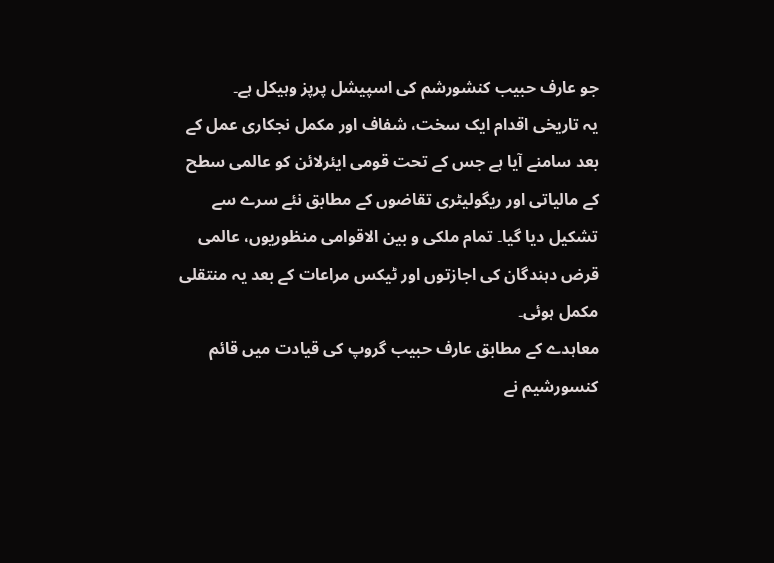جو عارف حبیب کنشورشم کی اسپیشل پرپز وہیکل ہے۔
یہ تاریخی اقدام ایک سخت، شفاف اور مکمل نجکاری عمل کے بعد سامنے آیا ہے جس کے تحت قومی ایئرلائن کو عالمی سطح کے مالیاتی اور ریگولیٹری تقاضوں کے مطابق نئے سرے سے تشکیل دیا گیا۔ تمام ملکی و بین الاقوامی منظوریوں، عالمی قرض دہندگان کی اجازتوں اور ٹیکس مراعات کے بعد یہ منتقلی مکمل ہوئی۔
معاہدے کے مطابق عارف حبیب گروپ کی قیادت میں قائم کنسورشیم نے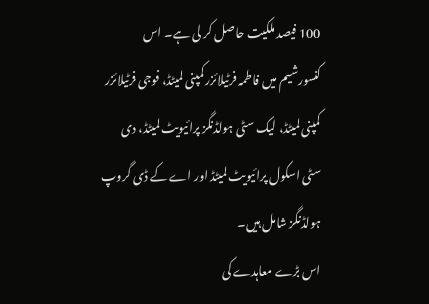100 فیصد ملکیت حاصل کر لی ہے۔ اس کنسورشیم میں فاطمہ فرٹیلائزر کمپنی لمیٹڈ، فوجی فرٹیلائزر کمپنی لمیٹڈ، لیک سٹی ہولڈنگز پرائیویٹ لمیٹڈ، دی سٹی اسکول پرائیویٹ لمیٹڈ اور اے کے ڈی گروپ ہولڈنگز شامل ہیں۔
اس بڑے معاہدے کی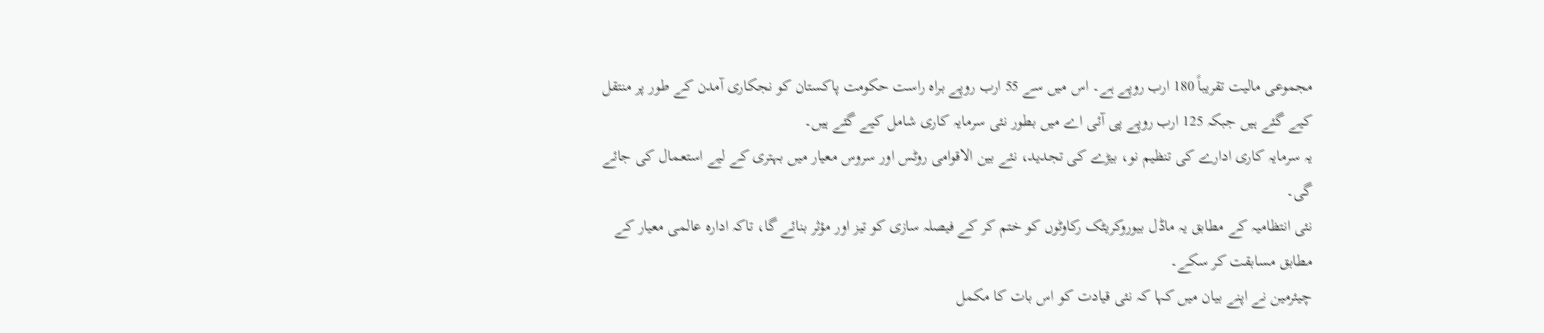مجموعی مالیت تقریباً 180 ارب روپے ہے۔ اس میں سے 55 ارب روپے براہ راست حکومت پاکستان کو نجکاری آمدن کے طور پر منتقل کیے گئے ہیں جبکہ 125 ارب روپے پی آئی اے میں بطور نئی سرمایہ کاری شامل کیے گئے ہیں۔
یہ سرمایہ کاری ادارے کی تنظیم نو، بیڑے کی تجدید، نئے بین الاقوامی روٹس اور سروس معیار میں بہتری کے لیے استعمال کی جائے گی۔
نئی انتظامیہ کے مطابق یہ ماڈل بیوروکریٹک رکاوٹوں کو ختم کر کے فیصلہ سازی کو تیز اور مؤثر بنائے گا، تاکہ ادارہ عالمی معیار کے مطابق مسابقت کر سکے۔
چیئرمین نے اپنے بیان میں کہا کہ نئی قیادت کو اس بات کا مکمل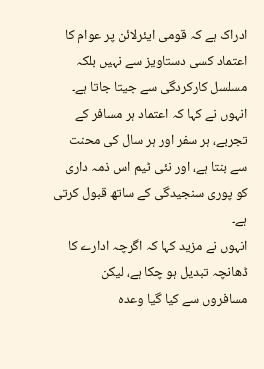ادراک ہے کہ قومی ایئرلائن پر عوام کا اعتماد کسی دستاویز سے نہیں بلکہ مسلسل کارکردگی سے جیتا جاتا ہے۔
انہوں نے کہا کہ اعتماد ہر مسافر کے تجربے، ہر سفر اور ہر سال کی محنت سے بنتا ہے، اور نئی ٹیم اس ذمہ داری کو پوری سنجیدگی کے ساتھ قبول کرتی ہے۔
انہوں نے مزید کہا کہ اگرچہ ادارے کا ڈھانچہ تبدیل ہو چکا ہے، لیکن مسافروں سے کیا گیا وعدہ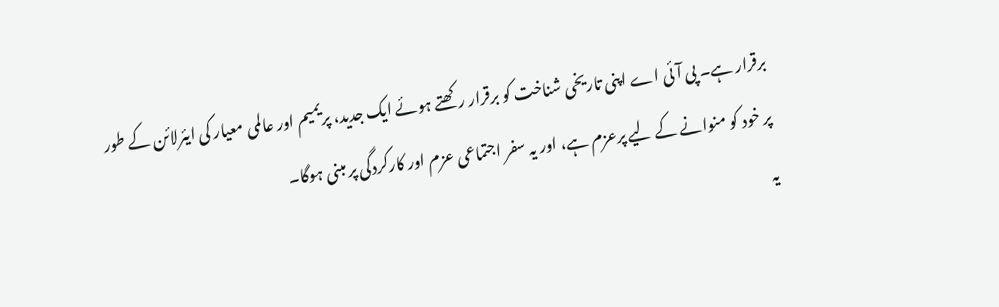برقرار ہے۔ پی آئی اے اپنی تاریخی شناخت کو برقرار رکھتے ہوئے ایک جدید، پریمیم اور عالمی معیار کی ایئرلائن کے طور پر خود کو منوانے کے لیے پرعزم ہے، اور یہ سفر اجتماعی عزم اور کارکردگی پر مبنی ہوگا۔
یہ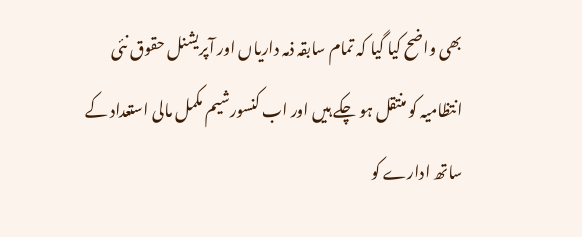بھی واضح کیا گیا کہ تمام سابقہ ذمہ داریاں اور آپریشنل حقوق نئی انتظامیہ کو منتقل ہو چکے ہیں اور اب کنسورشیم مکمل مالی استعداد کے ساتھ ادارے کو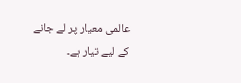عالمی معیار پر لے جانے کے لیے تیار ہے۔